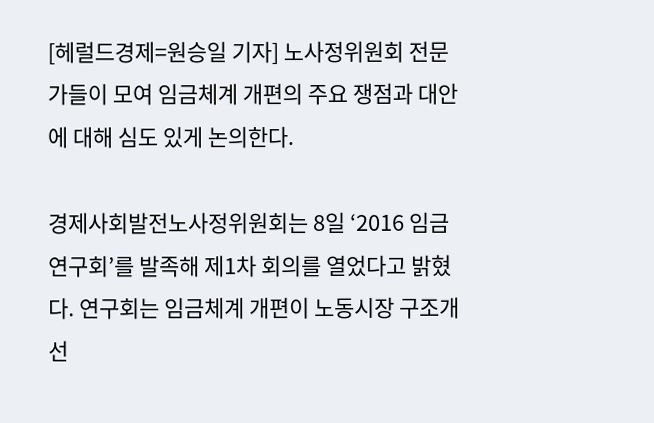[헤럴드경제=원승일 기자] 노사정위원회 전문가들이 모여 임금체계 개편의 주요 쟁점과 대안에 대해 심도 있게 논의한다.

경제사회발전노사정위원회는 8일 ‘2016 임금연구회’를 발족해 제1차 회의를 열었다고 밝혔다. 연구회는 임금체계 개편이 노동시장 구조개선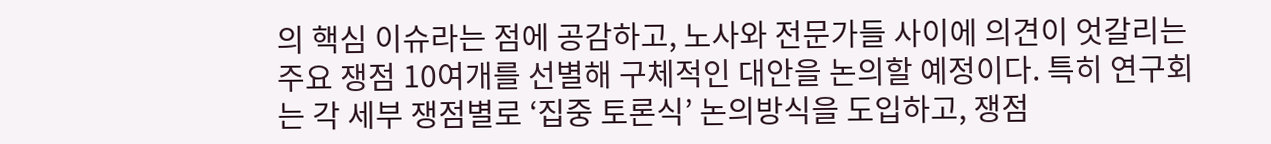의 핵심 이슈라는 점에 공감하고, 노사와 전문가들 사이에 의견이 엇갈리는 주요 쟁점 10여개를 선별해 구체적인 대안을 논의할 예정이다. 특히 연구회는 각 세부 쟁점별로 ‘집중 토론식’ 논의방식을 도입하고, 쟁점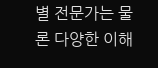별 전문가는 물론 다양한 이해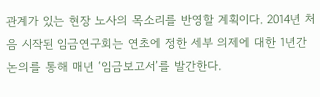관계가 있는 현장 노사의 목소리를 반영할 계획이다. 2014년 처음 시작된 임금연구회는 연초에 정한 세부 의제에 대한 1년간 논의를 통해 매년 ‘임금보고서’를 발간한다.